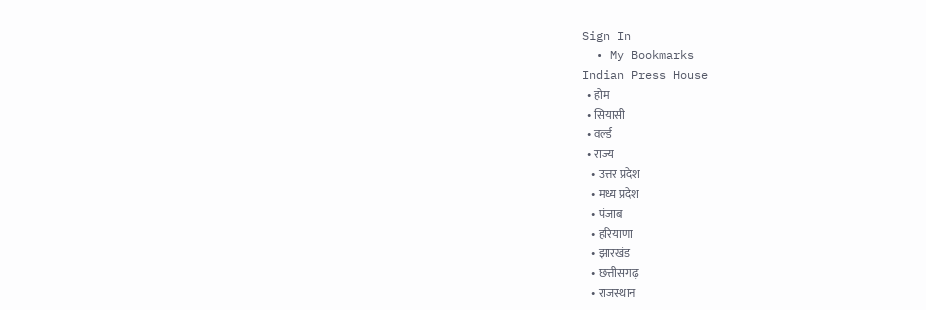Sign In
  • My Bookmarks
Indian Press House
  • होम
  • सियासी
  • वर्ल्ड
  • राज्य
    • उत्तर प्रदेश
    • मध्य प्रदेश
    • पंजाब
    • हरियाणा
    • झारखंड
    • छत्तीसगढ़
    • राजस्थान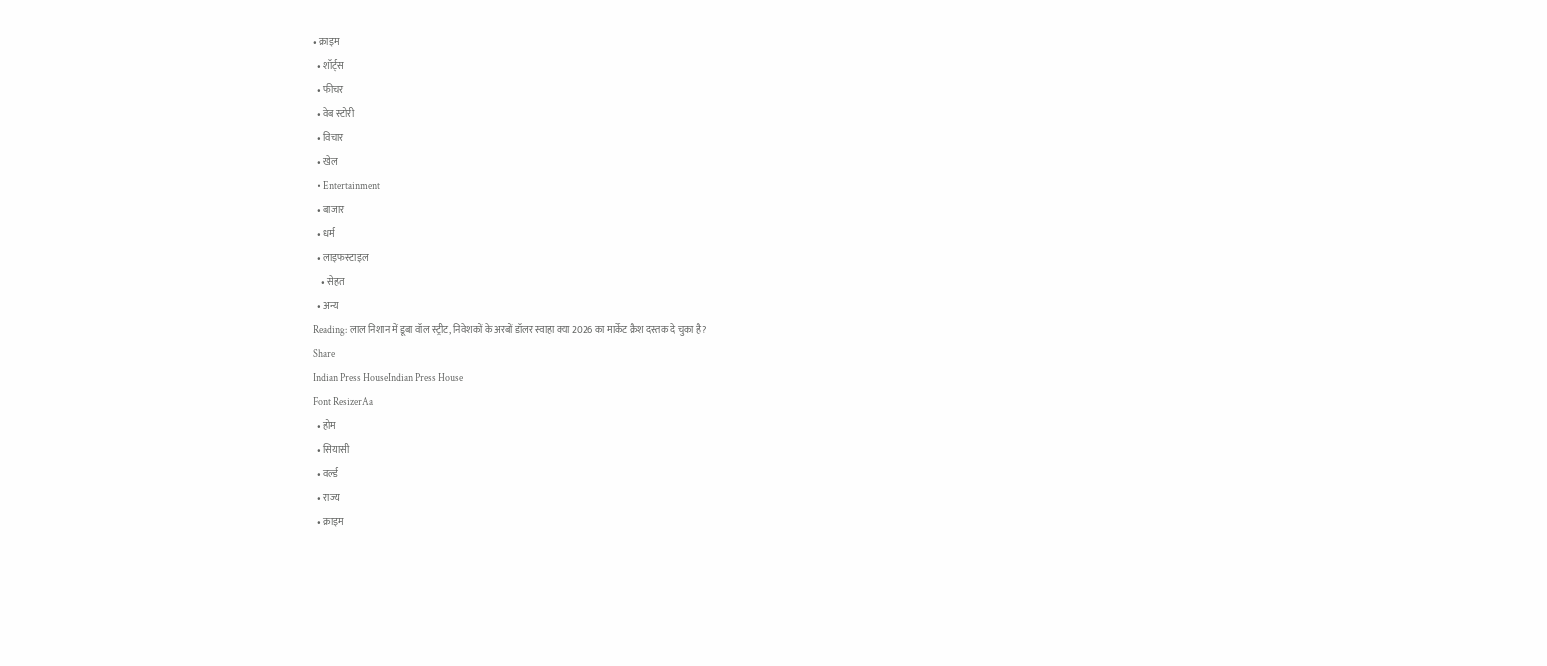• क्राइम
  • शॉर्ट्स
  • फीचर
  • वेब स्टोरी
  • विचार
  • खेल
  • Entertainment
  • बाजार
  • धर्म
  • लाइफस्टाइल
    • सेहत
  • अन्य
Reading: लाल निशान में डूबा वॉल स्ट्रीट, निवेशकों के अरबों डॉलर स्वाहा क्या 2026 का मार्केट क्रैश दस्तक दे चुका है?
Share
Indian Press HouseIndian Press House
Font ResizerAa
  • होम
  • सियासी
  • वर्ल्ड
  • राज्य
  • क्राइम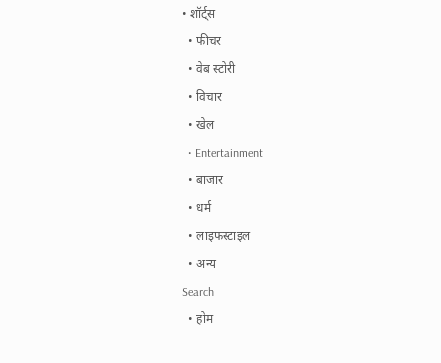• शॉर्ट्स
  • फीचर
  • वेब स्टोरी
  • विचार
  • खेल
  • Entertainment
  • बाजार
  • धर्म
  • लाइफस्टाइल
  • अन्य
Search
  • होम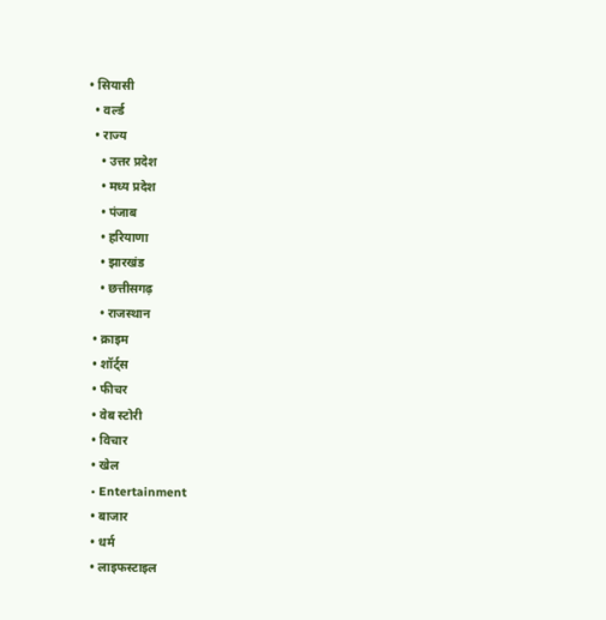• सियासी
  • वर्ल्ड
  • राज्य
    • उत्तर प्रदेश
    • मध्य प्रदेश
    • पंजाब
    • हरियाणा
    • झारखंड
    • छत्तीसगढ़
    • राजस्थान
  • क्राइम
  • शॉर्ट्स
  • फीचर
  • वेब स्टोरी
  • विचार
  • खेल
  • Entertainment
  • बाजार
  • धर्म
  • लाइफस्टाइल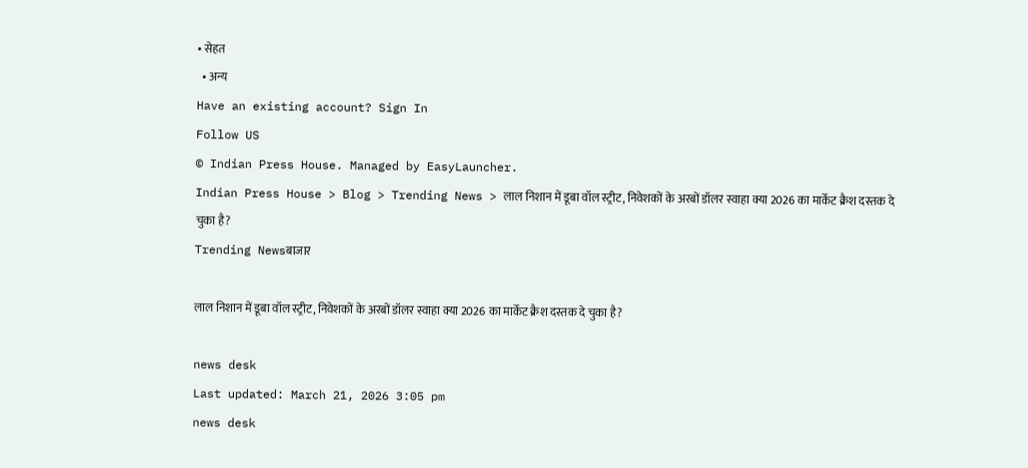• सेहत
  • अन्य
Have an existing account? Sign In
Follow US
© Indian Press House. Managed by EasyLauncher.
Indian Press House > Blog > Trending News > लाल निशान में डूबा वॉल स्ट्रीट, निवेशकों के अरबों डॉलर स्वाहा क्या 2026 का मार्केट क्रैश दस्तक दे चुका है?
Trending Newsबाजार

लाल निशान में डूबा वॉल स्ट्रीट, निवेशकों के अरबों डॉलर स्वाहा क्या 2026 का मार्केट क्रैश दस्तक दे चुका है?

news desk
Last updated: March 21, 2026 3:05 pm
news desk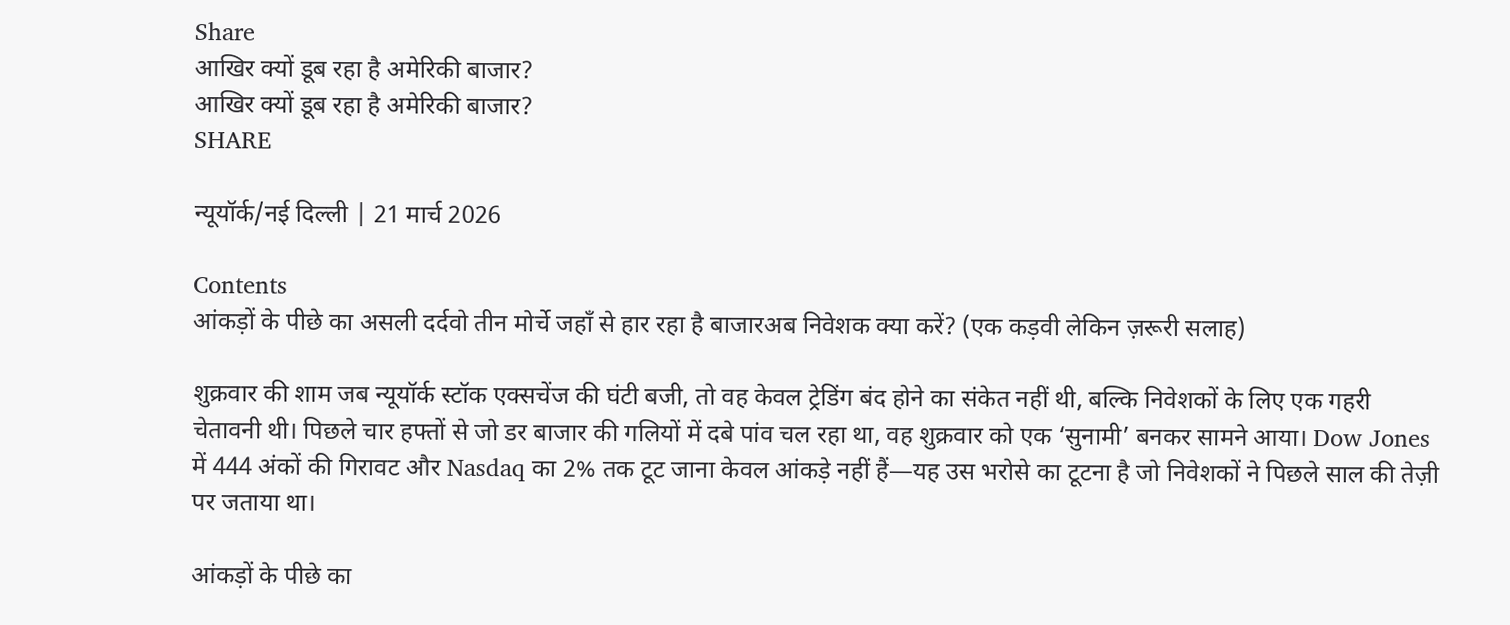Share
आखिर क्यों डूब रहा है अमेरिकी बाजार?
आखिर क्यों डूब रहा है अमेरिकी बाजार?
SHARE

न्यूयॉर्क/नई दिल्ली | 21 मार्च 2026

Contents
आंकड़ों के पीछे का असली दर्दवो तीन मोर्चे जहाँ से हार रहा है बाजारअब निवेशक क्या करें? (एक कड़वी लेकिन ज़रूरी सलाह)

शुक्रवार की शाम जब न्यूयॉर्क स्टॉक एक्सचेंज की घंटी बजी, तो वह केवल ट्रेडिंग बंद होने का संकेत नहीं थी, बल्कि निवेशकों के लिए एक गहरी चेतावनी थी। पिछले चार हफ्तों से जो डर बाजार की गलियों में दबे पांव चल रहा था, वह शुक्रवार को एक ‘सुनामी’ बनकर सामने आया। Dow Jones में 444 अंकों की गिरावट और Nasdaq का 2% तक टूट जाना केवल आंकड़े नहीं हैं—यह उस भरोसे का टूटना है जो निवेशकों ने पिछले साल की तेज़ी पर जताया था।

आंकड़ों के पीछे का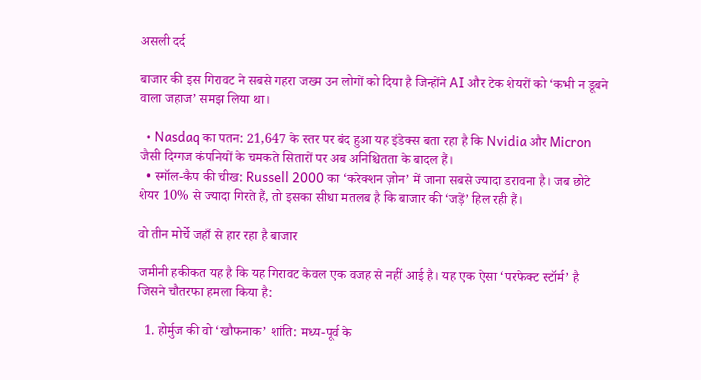असली दर्द

बाजार की इस गिरावट ने सबसे गहरा जख्म उन लोगों को दिया है जिन्होंने AI और टेक शेयरों को ‘कभी न डूबने वाला जहाज’ समझ लिया था।

  • Nasdaq का पतन: 21,647 के स्तर पर बंद हुआ यह इंडेक्स बता रहा है कि Nvidia और Micron जैसी दिग्गज कंपनियों के चमकते सितारों पर अब अनिश्चितता के बादल हैं।
  • स्मॉल-कैप की चीख: Russell 2000 का ‘करेक्शन ज़ोन’ में जाना सबसे ज्यादा डरावना है। जब छोटे शेयर 10% से ज्यादा गिरते हैं, तो इसका सीधा मतलब है कि बाजार की ‘जड़ें’ हिल रही हैं।

वो तीन मोर्चे जहाँ से हार रहा है बाजार

जमीनी हकीकत यह है कि यह गिरावट केवल एक वजह से नहीं आई है। यह एक ऐसा ‘परफेक्ट स्टॉर्म’ है जिसने चौतरफा हमला किया है:

  1. होर्मुज की वो ‘खौफनाक’ शांति: मध्य-पूर्व के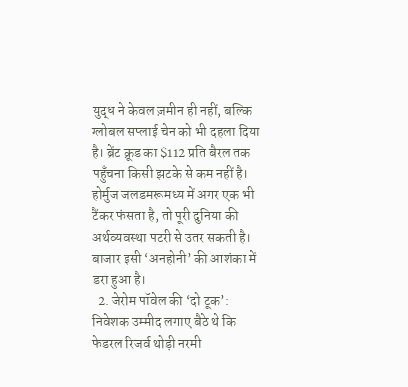युद्ध ने केवल ज़मीन ही नहीं, बल्कि ग्लोबल सप्लाई चेन को भी दहला दिया है। ब्रेंट क्रूड का $112 प्रति बैरल तक पहुँचना किसी झटके से कम नहीं है। होर्मुज जलडमरूमध्य में अगर एक भी टैंकर फंसता है, तो पूरी दुनिया की अर्थव्यवस्था पटरी से उतर सकती है। बाजार इसी ‘अनहोनी’ की आशंका में डरा हुआ है।
  2. जेरोम पॉवेल की ‘दो टूक’: निवेशक उम्मीद लगाए बैठे थे कि फेडरल रिजर्व थोड़ी नरमी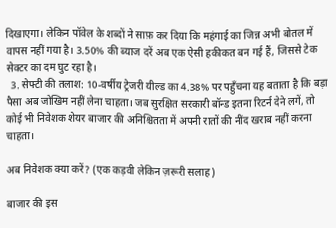दिखाएगा। लेकिन पॉवेल के शब्दों ने साफ़ कर दिया कि महंगाई का जिन्न अभी बोतल में वापस नहीं गया है। 3.50% की ब्याज दरें अब एक ऐसी हकीकत बन गई हैं, जिससे टेक सेक्टर का दम घुट रहा है।
  3. सेफ्टी की तलाश: 10-वर्षीय ट्रेजरी यील्ड का 4.38% पर पहुँचना यह बताता है कि बड़ा पैसा अब जोखिम नहीं लेना चाहता। जब सुरक्षित सरकारी बॉन्ड इतना रिटर्न देने लगें, तो कोई भी निवेशक शेयर बाजार की अनिश्चितता में अपनी रातों की नींद खराब नहीं करना चाहता।

अब निवेशक क्या करें? (एक कड़वी लेकिन ज़रूरी सलाह)

बाजार की इस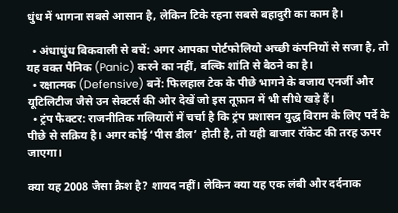धुंध में भागना सबसे आसान है, लेकिन टिके रहना सबसे बहादुरी का काम है।

  • अंधाधुंध बिकवाली से बचें: अगर आपका पोर्टफोलियो अच्छी कंपनियों से सजा है, तो यह वक्त पैनिक (Panic) करने का नहीं, बल्कि शांति से बैठने का है।
  • रक्षात्मक (Defensive) बनें: फिलहाल टेक के पीछे भागने के बजाय एनर्जी और यूटिलिटीज जैसे उन सेक्टर्स की ओर देखें जो इस तूफ़ान में भी सीधे खड़े हैं।
  • ट्रंप फैक्टर: राजनीतिक गलियारों में चर्चा है कि ट्रंप प्रशासन युद्ध विराम के लिए पर्दे के पीछे से सक्रिय है। अगर कोई ‘पीस डील’ होती है, तो यही बाजार रॉकेट की तरह ऊपर जाएगा।

क्या यह 2008 जैसा क्रैश है? शायद नहीं। लेकिन क्या यह एक लंबी और दर्दनाक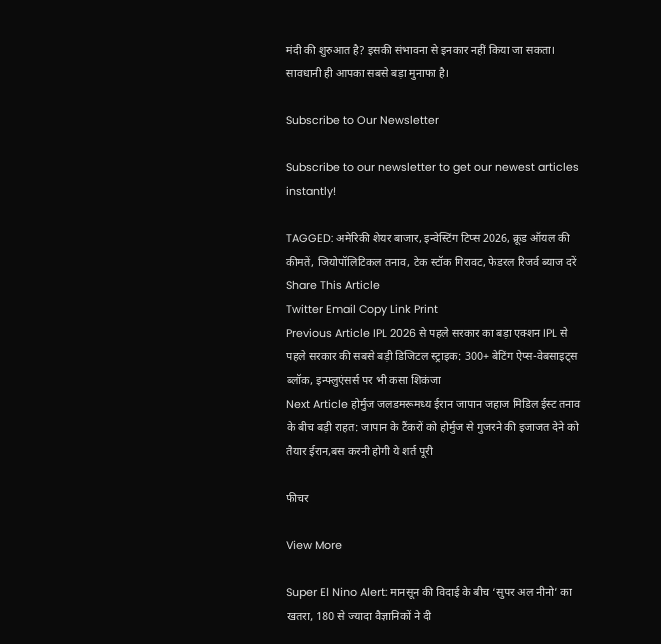मंदी की शुरुआत है? इसकी संभावना से इनकार नहीं किया जा सकता। सावधानी ही आपका सबसे बड़ा मुनाफा है।

Subscribe to Our Newsletter

Subscribe to our newsletter to get our newest articles instantly!

TAGGED: अमेरिकी शेयर बाजार, इन्वेस्टिंग टिप्स 2026, क्रूड ऑयल की कीमतें, जियोपॉलिटिकल तनाव, टेक स्टॉक गिरावट, फेडरल रिजर्व ब्याज दरें
Share This Article
Twitter Email Copy Link Print
Previous Article IPL 2026 से पहले सरकार का बड़ा एक्शन IPL से पहले सरकार की सबसे बड़ी डिजिटल स्ट्राइक: 300+ बेटिंग ऐप्स-वेबसाइट्स ब्लॉक, इन्फ्लुएंसर्स पर भी कसा शिकंजा
Next Article होर्मुज जलडमरूमध्य ईरान जापान जहाज मिडिल ईस्ट तनाव के बीच बड़ी राहत: जापान के टैंकरों को होर्मुज से गुजरने की इजाजत देने को तैयार ईरान,बस करनी होगी ये शर्त पूरी

फीचर

View More

Super El Nino Alert: मानसून की विदाई के बीच ‘सुपर अल नीनो’ का खतरा, 180 से ज्यादा वैज्ञानिकों ने दी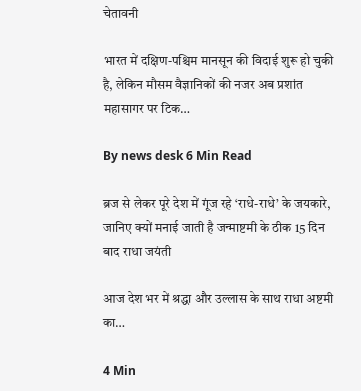चेतावनी

भारत में दक्षिण-पश्चिम मानसून की विदाई शुरू हो चुकी है, लेकिन मौसम वैज्ञानिकों की नजर अब प्रशांत महासागर पर टिक…

By news desk 6 Min Read

ब्रज से लेकर पूरे देश में गूंज रहे ‘राधे-राधे’ के जयकारे, जानिए क्यों मनाई जाती है जन्माष्टमी के ठीक 15 दिन बाद राधा जयंती

आज देश भर में श्रद्धा और उल्लास के साथ राधा अष्टमी का…

4 Min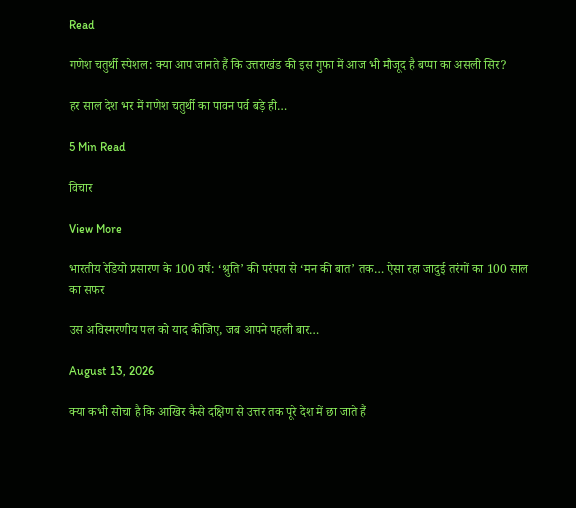Read

गणेश चतुर्थी स्पेशल: क्या आप जानते हैं कि उत्तराखंड की इस गुफा में आज भी मौजूद है बप्पा का असली सिर?

हर साल देश भर में गणेश चतुर्थी का पावन पर्व बड़े ही…

5 Min Read

विचार

View More

भारतीय रेडियो प्रसारण के 100 वर्ष: ‘श्रुति’ की परंपरा से ‘मन की बात’ तक… ऐसा रहा जादुई तरंगों का 100 साल का सफर

उस अविस्मरणीय पल को याद कीजिए, जब आपने पहली बार…

August 13, 2026

क्या कभी सोचा है कि आखिर कैसे दक्षिण से उत्तर तक पूरे देश में छा जाते हैं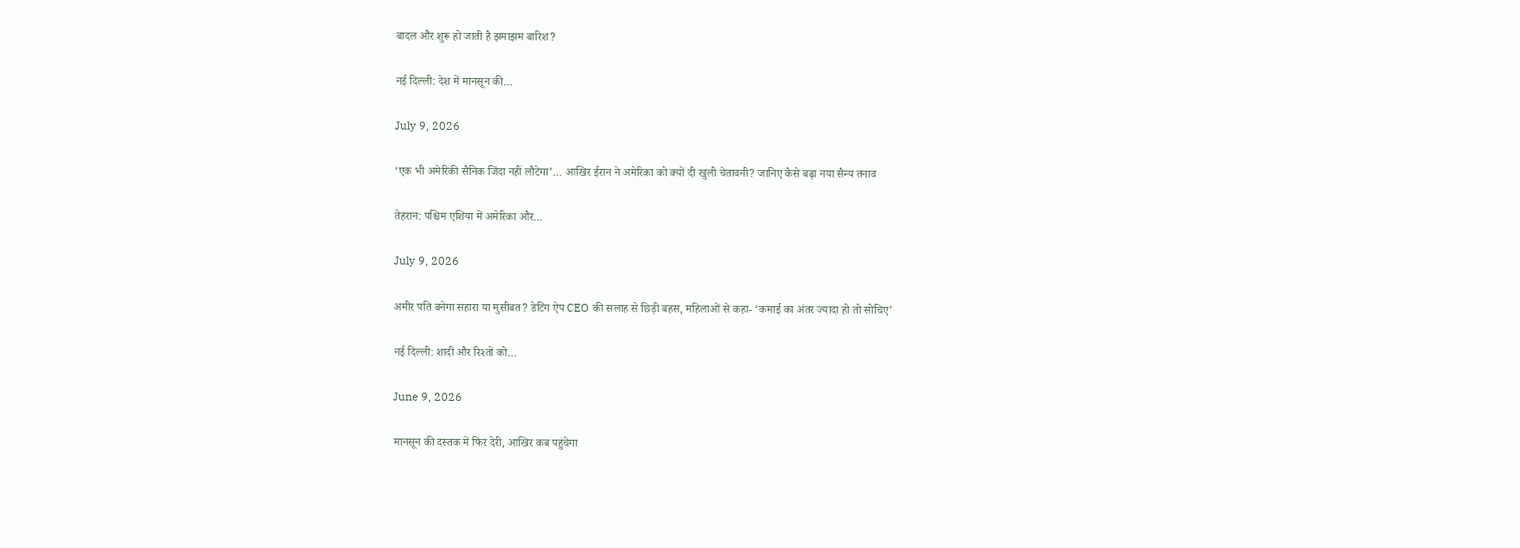बादल और शुरू हो जाती है झमाझम बारिश?

नई दिल्ली: देश में मानसून की…

July 9, 2026

‘एक भी अमेरिकी सैनिक जिंदा नहीं लौटेगा’… आखिर ईरान ने अमेरिका को क्यों दी खुली चेतावनी? जानिए कैसे बढ़ा नया सैन्य तनाव

तेहरान: पश्चिम एशिया में अमेरिका और…

July 9, 2026

अमीर पति बनेगा सहारा या मुसीबत? डेटिंग ऐप CEO की सलाह से छिड़ी बहस, महिलाओं से कहा- ‘कमाई का अंतर ज्यादा हो तो सोचिए’

नई दिल्ली: शादी और रिश्तों को…

June 9, 2026

मानसून की दस्तक में फिर देरी, आखिर कब पहुंचेगा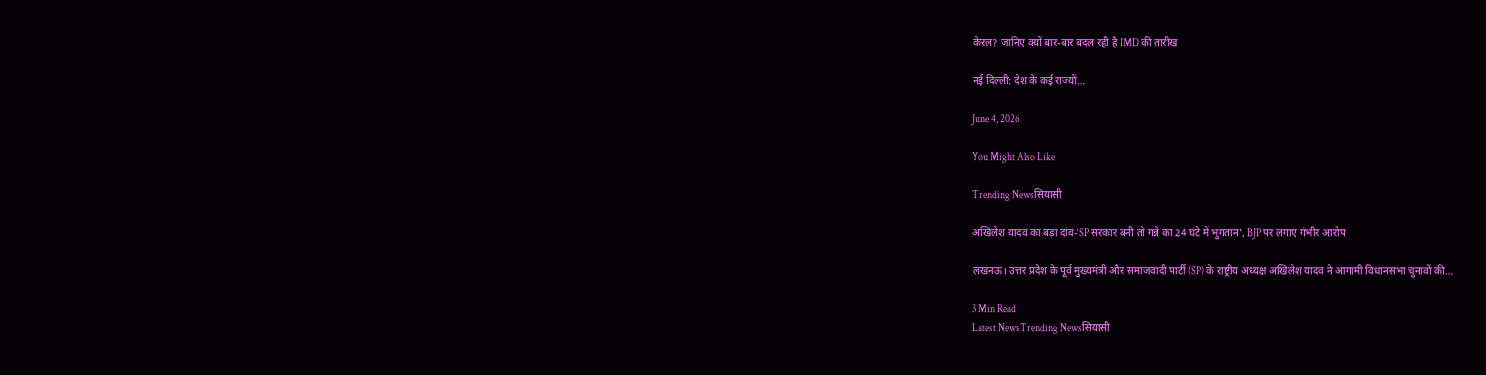केरल? जानिए क्यों बार-बार बदल रही है IMD की तारीख

नई दिल्ली: देश के कई राज्यों…

June 4, 2026

You Might Also Like

Trending Newsसियासी

अखिलेश यादव का बड़ा दांव-‘SP सरकार बनी तो गन्ने का 24 घंटे में भुगतान’, BJP पर लगाए गंभीर आरोप

लखनऊ। उत्तर प्रदेश के पूर्व मुख्यमंत्री और समाजवादी पार्टी (SP) के राष्ट्रीय अध्यक्ष अखिलेश यादव ने आगामी विधानसभा चुनावों की…

3 Min Read
Latest NewsTrending Newsसियासी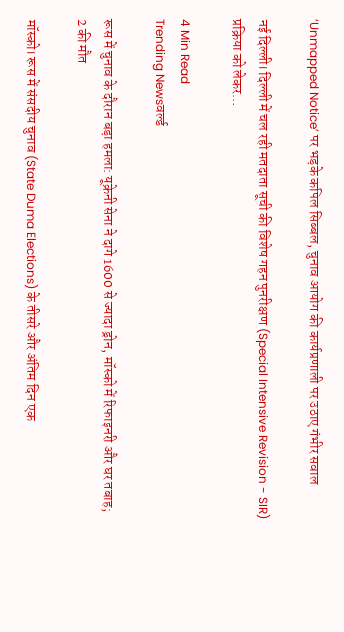‘Unmapped Notice’ पर भड़के कपिल सिब्बल, चुनाव आयोग की कार्यप्रणाली पर उठाए गंभीर सवाल

नई दिल्ली। दिल्ली में चल रही मतदाता सूची की विशेष गहन पुनरीक्षण (Special Intensive Revision - SIR) प्रक्रिया को लेकर…

4 Min Read
Trending Newsवर्ल्ड

रूस में चुनाव के दौरान बड़ा हमला: यूक्रेनी सेना ने दागे 1600 से ज्यादा ड्रोन, मॉस्को में रिफाइनरी और घर तबाह; 2 की मौत

मॉस्को। रूस में संसदीय चुनाव (State Duma Elections) के तीसरे और अंतिम दिन एक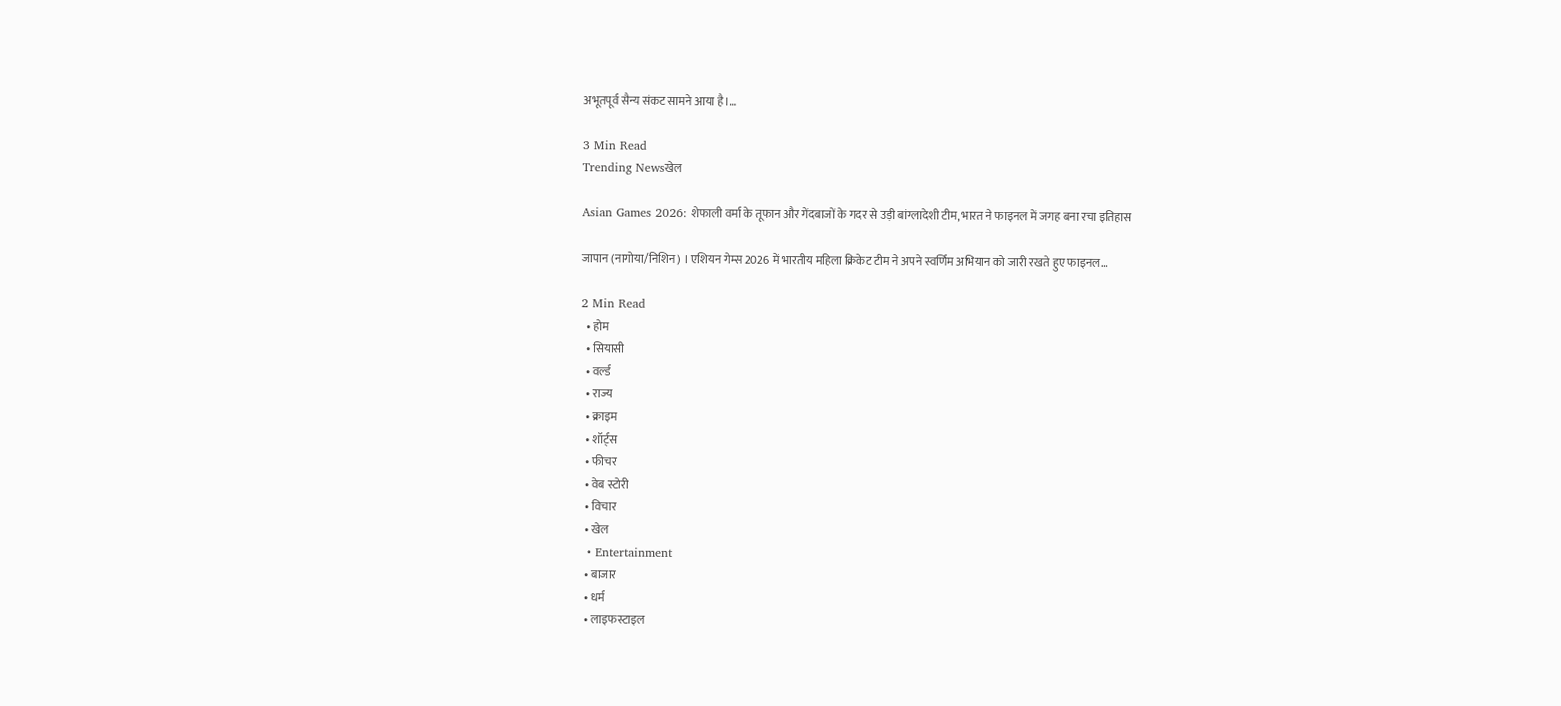अभूतपूर्व सैन्य संकट सामने आया है।…

3 Min Read
Trending Newsखेल

Asian Games 2026: शेफाली वर्मा के तूफान और गेंदबाजों के गदर से उड़ी बांग्लादेशी टीम, भारत ने फाइनल में जगह बना रचा इतिहास

जापान (नागोया/निशिन) । एशियन गेम्स 2026 में भारतीय महिला क्रिकेट टीम ने अपने स्वर्णिम अभियान को जारी रखते हुए फाइनल…

2 Min Read
  • होम
  • सियासी
  • वर्ल्ड
  • राज्य
  • क्राइम
  • शॉर्ट्स
  • फीचर
  • वेब स्टोरी
  • विचार
  • खेल
  • Entertainment
  • बाजार
  • धर्म
  • लाइफस्टाइल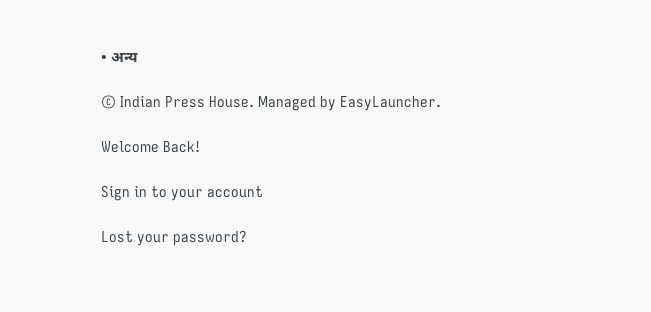• अन्य

© Indian Press House. Managed by EasyLauncher.

Welcome Back!

Sign in to your account

Lost your password?